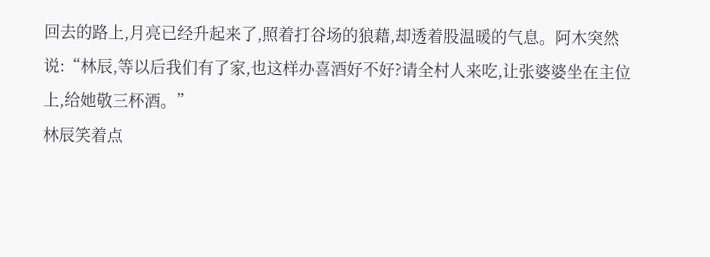回去的路上,月亮已经升起来了,照着打谷场的狼藉,却透着股温暖的气息。阿木突然说:“林辰,等以后我们有了家,也这样办喜酒好不好?请全村人来吃,让张婆婆坐在主位上,给她敬三杯酒。”
林辰笑着点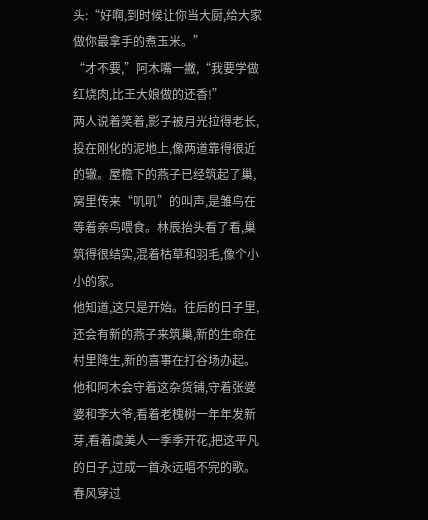头:“好啊,到时候让你当大厨,给大家做你最拿手的煮玉米。”
“才不要,”阿木嘴一撇,“我要学做红烧肉,比王大娘做的还香!”
两人说着笑着,影子被月光拉得老长,投在刚化的泥地上,像两道靠得很近的辙。屋檐下的燕子已经筑起了巢,窝里传来“叽叽”的叫声,是雏鸟在等着亲鸟喂食。林辰抬头看了看,巢筑得很结实,混着枯草和羽毛,像个小小的家。
他知道,这只是开始。往后的日子里,还会有新的燕子来筑巢,新的生命在村里降生,新的喜事在打谷场办起。他和阿木会守着这杂货铺,守着张婆婆和李大爷,看着老槐树一年年发新芽,看着虞美人一季季开花,把这平凡的日子,过成一首永远唱不完的歌。
春风穿过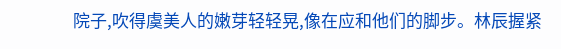院子,吹得虞美人的嫩芽轻轻晃,像在应和他们的脚步。林辰握紧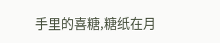手里的喜糖,糖纸在月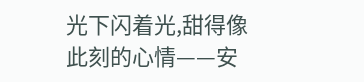光下闪着光,甜得像此刻的心情——安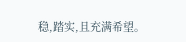稳,踏实,且充满希望。